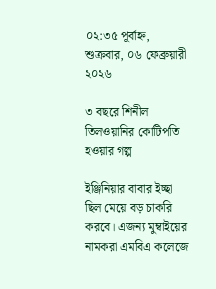০২:৩৫ পূর্বাহ্ন, শুক্রবার, ০৬ ফেব্রুয়ারী ২০২৬

৩ বছরে শিনীল তিলওয়ানির কোটিপতি হওয়ার গল্প

ইঞ্জিনিয়ার বাবার ইচ্ছা ছিল মেয়ে বড় চাকরি করবে। এজন্য মুম্বাইয়ের নামকরা এমবিএ কলেজে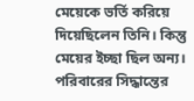মেয়েকে ভর্তি করিয়ে দিয়েছিলেন তিনি। কিন্তু মেয়ের ইচ্ছা ছিল অন্য। পরিবারের সিদ্ধান্তের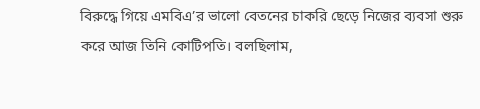বিরুদ্ধে গিয়ে এমবিএ’র ভালো বেতনের চাকরি ছেড়ে নিজের ব্যবসা শুরু করে আজ তিনি কোটিপতি। বলছিলাম,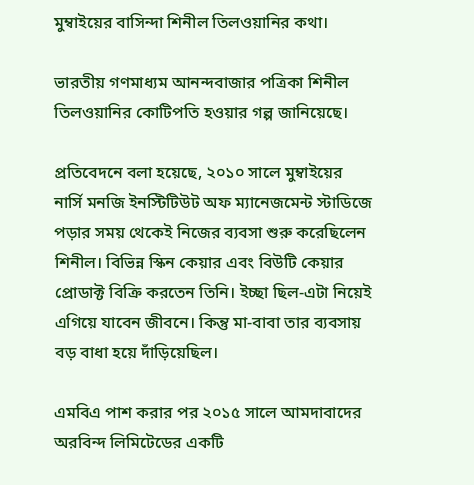মুম্বাইয়ের বাসিন্দা শিনীল তিলওয়ানির কথা।

ভারতীয় গণমাধ্যম আনন্দবাজার পত্রিকা শিনীল তিলওয়ানির কোটিপতি হওয়ার গল্প জানিয়েছে।

প্রতিবেদনে বলা হয়েছে, ২০১০ সালে মুম্বাইয়ের নার্সি মনজি ইনস্টিটিউট অফ ম্যানেজমেন্ট স্টাডিজে পড়ার সময় থেকেই নিজের ব্যবসা শুরু করেছিলেন শিনীল। বিভিন্ন স্কিন কেয়ার এবং বিউটি কেয়ার প্রোডাক্ট বিক্রি করতেন তিনি। ইচ্ছা ছিল-এটা নিয়েই এগিয়ে যাবেন জীবনে। কিন্তু মা-বাবা তার ব্যবসায় বড় বাধা হয়ে দাঁড়িয়েছিল।

এমবিএ পাশ করার পর ২০১৫ সালে আমদাবাদের অরবিন্দ লিমিটেডের একটি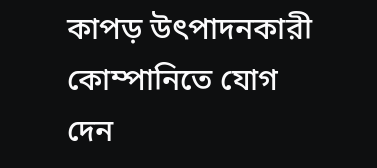কাপড় উৎপাদনকারী কোম্পানিতে যোগ দেন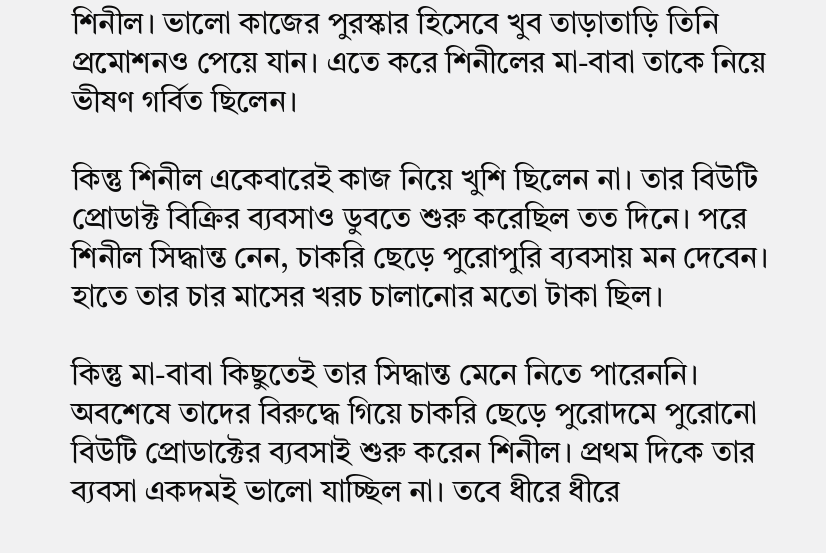শিনীল। ভালো কাজের পুরস্কার হিসেবে খুব তাড়াতাড়ি তিনি প্রমোশনও পেয়ে যান। এতে করে শিনীলের মা-বাবা তাকে নিয়ে ভীষণ গর্বিত ছিলেন।

কিন্তু শিনীল একেবারেই কাজ নিয়ে খুশি ছিলেন না। তার বিউটি প্রোডাক্ট বিক্রির ব্যবসাও ডুবতে শুরু করেছিল তত দিনে। পরে শিনীল সিদ্ধান্ত নেন, চাকরি ছেড়ে পুরোপুরি ব্যবসায় মন দেবেন। হাতে তার চার মাসের খরচ চালানোর মতো টাকা ছিল।

কিন্তু মা-বাবা কিছুতেই তার সিদ্ধান্ত মেনে নিতে পারেননি। অবশেষে তাদের বিরুদ্ধে গিয়ে চাকরি ছেড়ে পুরোদমে পুরোনো বিউটি প্রোডাক্টের ব্যবসাই শুরু করেন শিনীল। প্রথম দিকে তার ব্যবসা একদমই ভালো যাচ্ছিল না। তবে ধীরে ধীরে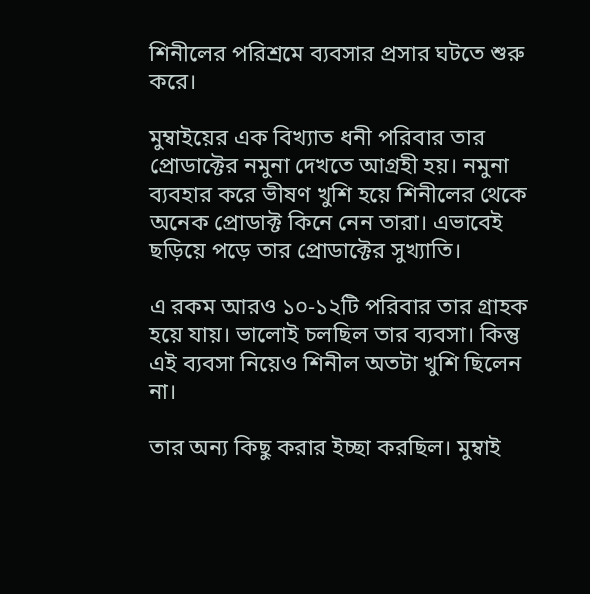শিনীলের পরিশ্রমে ব্যবসার প্রসার ঘটতে শুরু করে।

মুম্বাইয়ের এক বিখ্যাত ধনী পরিবার তার প্রোডাক্টের নমুনা দেখতে আগ্রহী হয়। নমুনা ব্যবহার করে ভীষণ খুশি হয়ে শিনীলের থেকে অনেক প্রোডাক্ট কিনে নেন তারা। এভাবেই ছড়িয়ে পড়ে তার প্রোডাক্টের সুখ্যাতি।

এ রকম আরও ১০-১২টি পরিবার তার গ্রাহক হয়ে যায়। ভালোই চলছিল তার ব্যবসা। কিন্তু এই ব্যবসা নিয়েও শিনীল অতটা খুশি ছিলেন না।

তার অন্য কিছু করার ইচ্ছা করছিল। মুম্বাই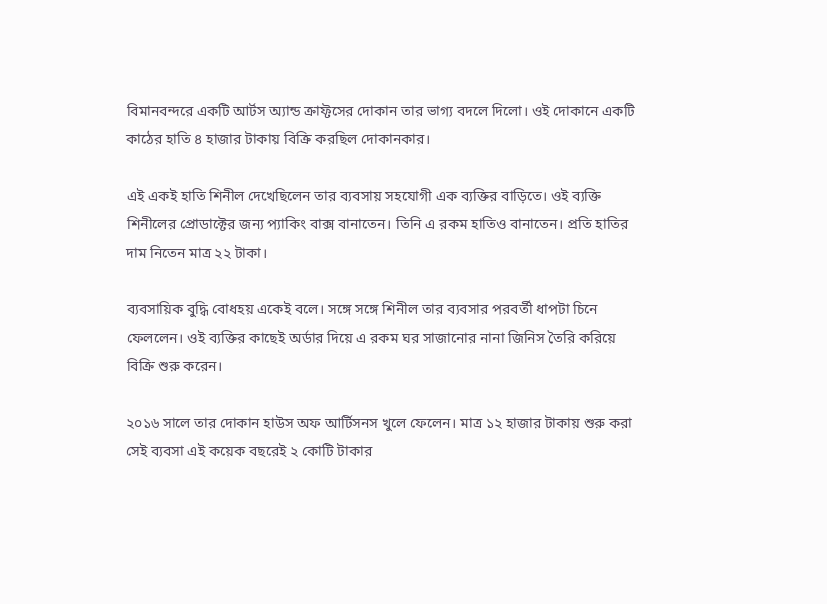বিমানবন্দরে একটি আর্টস অ্যান্ড ক্রাফ্টসের দোকান তার ভাগ্য বদলে দিলো। ওই দোকানে একটি কাঠের হাতি ৪ হাজার টাকায় বিক্রি করছিল দোকানকার।

এই একই হাতি শিনীল দেখেছিলেন তার ব্যবসায় সহযোগী এক ব্যক্তির বাড়িতে। ওই ব্যক্তি শিনীলের প্রোডাক্টের জন্য প্যাকিং বাক্স বানাতেন। তিনি এ রকম হাতিও বানাতেন। প্রতি হাতির দাম নিতেন মাত্র ২২ টাকা।

ব্যবসায়িক বুদ্ধি বোধহয় একেই বলে। সঙ্গে সঙ্গে শিনীল তার ব্যবসার পরবর্তী ধাপটা চিনে ফেললেন। ওই ব্যক্তির কাছেই অর্ডার দিয়ে এ রকম ঘর সাজানোর নানা জিনিস তৈরি করিয়ে বিক্রি শুরু করেন।

২০১৬ সালে তার দোকান হাউস অফ আর্টিসনস খুলে ফেলেন। মাত্র ১২ হাজার টাকায় শুরু করা সেই ব্যবসা এই কয়েক বছরেই ২ কোটি টাকার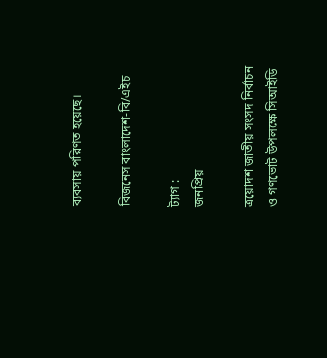ব্যবসায় পরিণত হয়েছে।

বিজনেস বাংলাদেশ-বি/এইচ

ট্যাগ :
জনপ্রিয়

ত্রয়োদশ জাতীয় সংসদ নির্বাচন ও গণভোট উপলক্ষে সিআইডি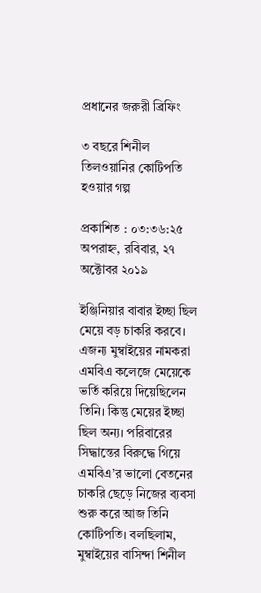প্রধানের জরুরী ব্রিফিং

৩ বছরে শিনীল তিলওয়ানির কোটিপতি হওয়ার গল্প

প্রকাশিত : ০৩:৩৬:২৫ অপরাহ্ন, রবিবার, ২৭ অক্টোবর ২০১৯

ইঞ্জিনিয়ার বাবার ইচ্ছা ছিল মেয়ে বড় চাকরি করবে। এজন্য মুম্বাইয়ের নামকরা এমবিএ কলেজে মেয়েকে ভর্তি করিয়ে দিয়েছিলেন তিনি। কিন্তু মেয়ের ইচ্ছা ছিল অন্য। পরিবারের সিদ্ধান্তের বিরুদ্ধে গিয়ে এমবিএ’র ভালো বেতনের চাকরি ছেড়ে নিজের ব্যবসা শুরু করে আজ তিনি কোটিপতি। বলছিলাম, মুম্বাইয়ের বাসিন্দা শিনীল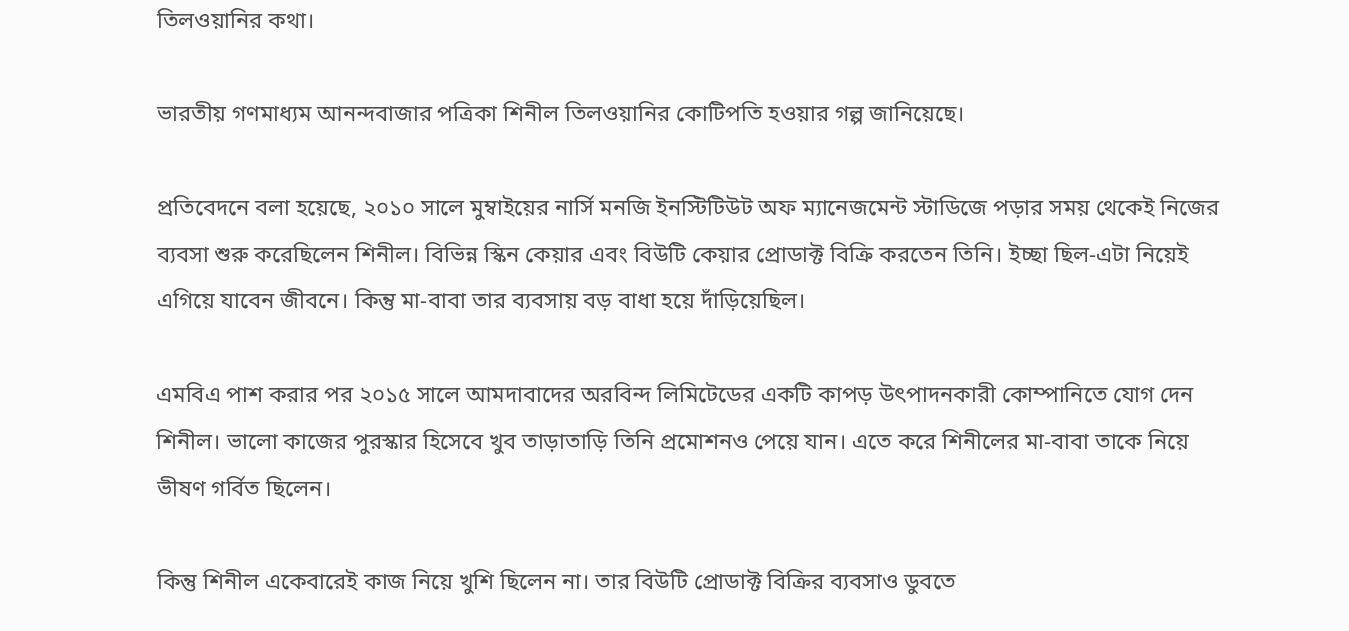তিলওয়ানির কথা।

ভারতীয় গণমাধ্যম আনন্দবাজার পত্রিকা শিনীল তিলওয়ানির কোটিপতি হওয়ার গল্প জানিয়েছে।

প্রতিবেদনে বলা হয়েছে, ২০১০ সালে মুম্বাইয়ের নার্সি মনজি ইনস্টিটিউট অফ ম্যানেজমেন্ট স্টাডিজে পড়ার সময় থেকেই নিজের ব্যবসা শুরু করেছিলেন শিনীল। বিভিন্ন স্কিন কেয়ার এবং বিউটি কেয়ার প্রোডাক্ট বিক্রি করতেন তিনি। ইচ্ছা ছিল-এটা নিয়েই এগিয়ে যাবেন জীবনে। কিন্তু মা-বাবা তার ব্যবসায় বড় বাধা হয়ে দাঁড়িয়েছিল।

এমবিএ পাশ করার পর ২০১৫ সালে আমদাবাদের অরবিন্দ লিমিটেডের একটি কাপড় উৎপাদনকারী কোম্পানিতে যোগ দেন শিনীল। ভালো কাজের পুরস্কার হিসেবে খুব তাড়াতাড়ি তিনি প্রমোশনও পেয়ে যান। এতে করে শিনীলের মা-বাবা তাকে নিয়ে ভীষণ গর্বিত ছিলেন।

কিন্তু শিনীল একেবারেই কাজ নিয়ে খুশি ছিলেন না। তার বিউটি প্রোডাক্ট বিক্রির ব্যবসাও ডুবতে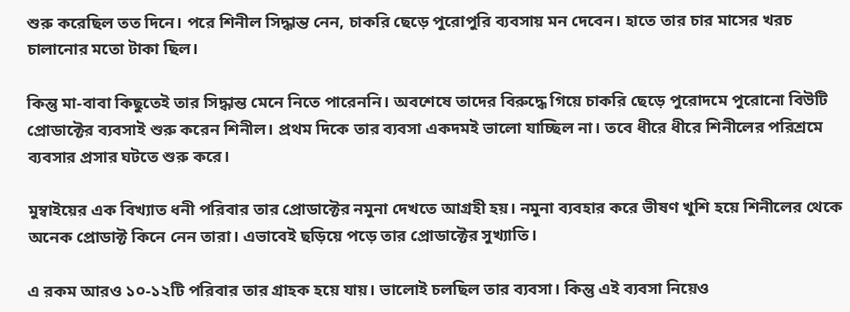শুরু করেছিল তত দিনে। পরে শিনীল সিদ্ধান্ত নেন, চাকরি ছেড়ে পুরোপুরি ব্যবসায় মন দেবেন। হাতে তার চার মাসের খরচ চালানোর মতো টাকা ছিল।

কিন্তু মা-বাবা কিছুতেই তার সিদ্ধান্ত মেনে নিতে পারেননি। অবশেষে তাদের বিরুদ্ধে গিয়ে চাকরি ছেড়ে পুরোদমে পুরোনো বিউটি প্রোডাক্টের ব্যবসাই শুরু করেন শিনীল। প্রথম দিকে তার ব্যবসা একদমই ভালো যাচ্ছিল না। তবে ধীরে ধীরে শিনীলের পরিশ্রমে ব্যবসার প্রসার ঘটতে শুরু করে।

মুম্বাইয়ের এক বিখ্যাত ধনী পরিবার তার প্রোডাক্টের নমুনা দেখতে আগ্রহী হয়। নমুনা ব্যবহার করে ভীষণ খুশি হয়ে শিনীলের থেকে অনেক প্রোডাক্ট কিনে নেন তারা। এভাবেই ছড়িয়ে পড়ে তার প্রোডাক্টের সুখ্যাতি।

এ রকম আরও ১০-১২টি পরিবার তার গ্রাহক হয়ে যায়। ভালোই চলছিল তার ব্যবসা। কিন্তু এই ব্যবসা নিয়েও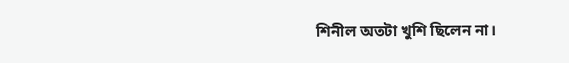শিনীল অতটা খুশি ছিলেন না।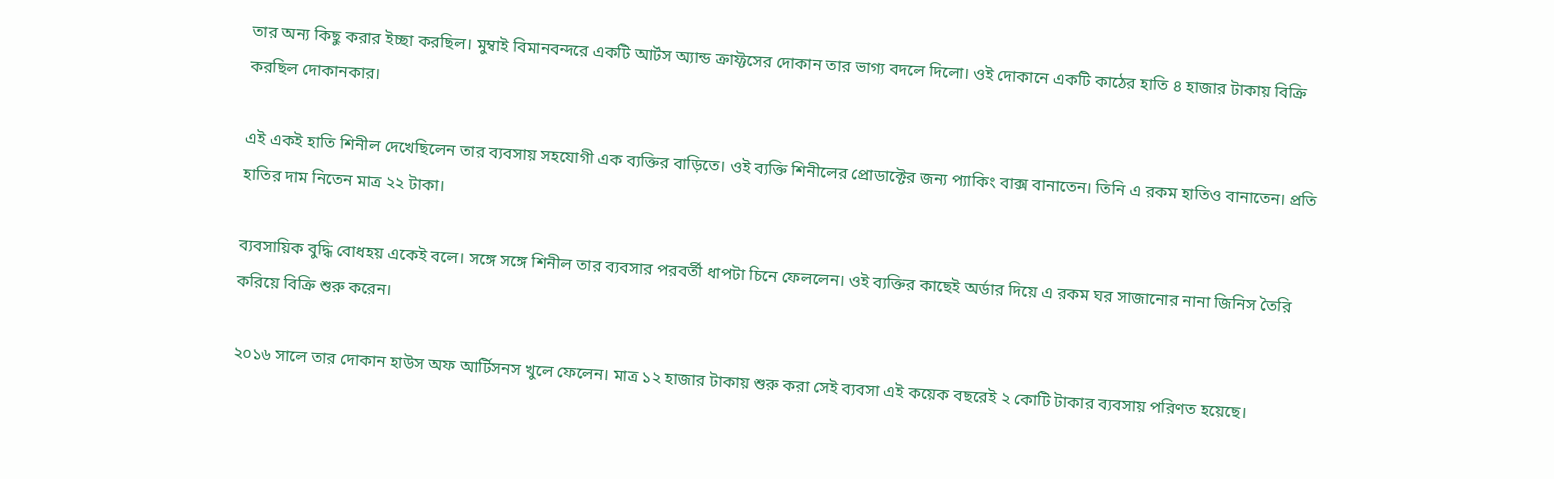তার অন্য কিছু করার ইচ্ছা করছিল। মুম্বাই বিমানবন্দরে একটি আর্টস অ্যান্ড ক্রাফ্টসের দোকান তার ভাগ্য বদলে দিলো। ওই দোকানে একটি কাঠের হাতি ৪ হাজার টাকায় বিক্রি করছিল দোকানকার।

এই একই হাতি শিনীল দেখেছিলেন তার ব্যবসায় সহযোগী এক ব্যক্তির বাড়িতে। ওই ব্যক্তি শিনীলের প্রোডাক্টের জন্য প্যাকিং বাক্স বানাতেন। তিনি এ রকম হাতিও বানাতেন। প্রতি হাতির দাম নিতেন মাত্র ২২ টাকা।

ব্যবসায়িক বুদ্ধি বোধহয় একেই বলে। সঙ্গে সঙ্গে শিনীল তার ব্যবসার পরবর্তী ধাপটা চিনে ফেললেন। ওই ব্যক্তির কাছেই অর্ডার দিয়ে এ রকম ঘর সাজানোর নানা জিনিস তৈরি করিয়ে বিক্রি শুরু করেন।

২০১৬ সালে তার দোকান হাউস অফ আর্টিসনস খুলে ফেলেন। মাত্র ১২ হাজার টাকায় শুরু করা সেই ব্যবসা এই কয়েক বছরেই ২ কোটি টাকার ব্যবসায় পরিণত হয়েছে।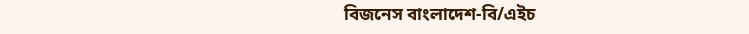বিজনেস বাংলাদেশ-বি/এইচ